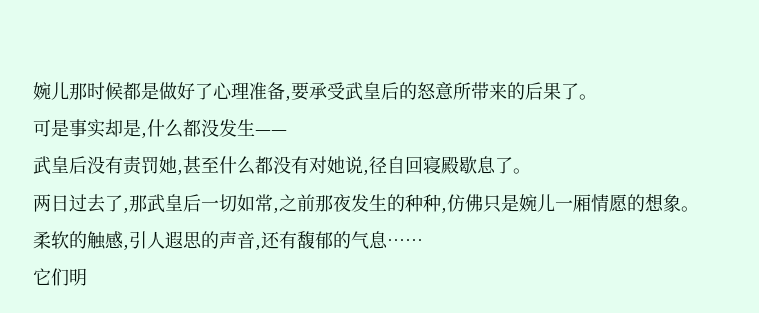婉儿那时候都是做好了心理准备,要承受武皇后的怒意所带来的后果了。
可是事实却是,什么都没发生——
武皇后没有责罚她,甚至什么都没有对她说,径自回寝殿歇息了。
两日过去了,那武皇后一切如常,之前那夜发生的种种,仿佛只是婉儿一厢情愿的想象。
柔软的触感,引人遐思的声音,还有馥郁的气息……
它们明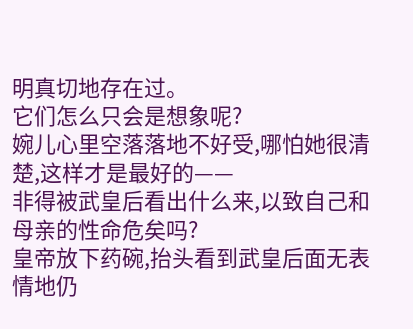明真切地存在过。
它们怎么只会是想象呢?
婉儿心里空落落地不好受,哪怕她很清楚,这样才是最好的——
非得被武皇后看出什么来,以致自己和母亲的性命危矣吗?
皇帝放下药碗,抬头看到武皇后面无表情地仍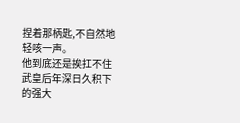捏着那柄匙,不自然地轻咳一声。
他到底还是挨扛不住武皇后年深日久积下的强大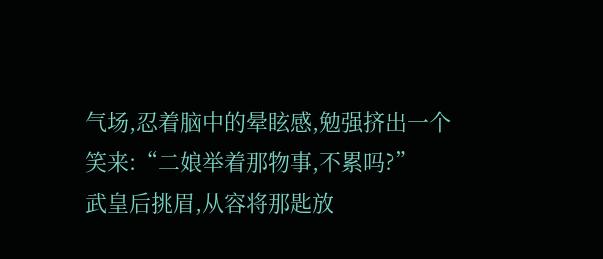气场,忍着脑中的晕眩感,勉强挤出一个笑来:“二娘举着那物事,不累吗?”
武皇后挑眉,从容将那匙放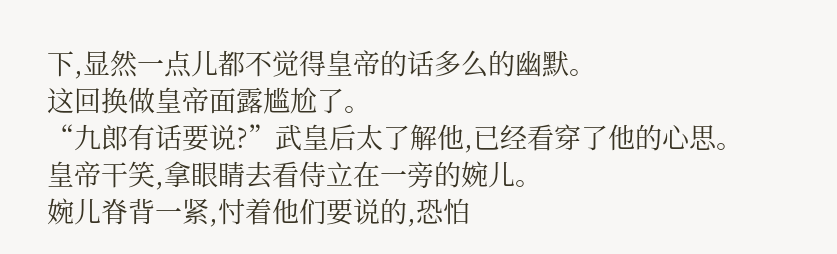下,显然一点儿都不觉得皇帝的话多么的幽默。
这回换做皇帝面露尴尬了。
“九郎有话要说?”武皇后太了解他,已经看穿了他的心思。
皇帝干笑,拿眼睛去看侍立在一旁的婉儿。
婉儿脊背一紧,忖着他们要说的,恐怕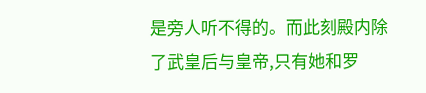是旁人听不得的。而此刻殿内除了武皇后与皇帝,只有她和罗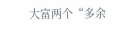大富两个“多余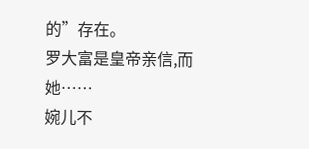的”存在。
罗大富是皇帝亲信,而她……
婉儿不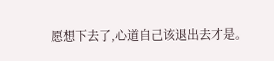愿想下去了,心道自己该退出去才是。